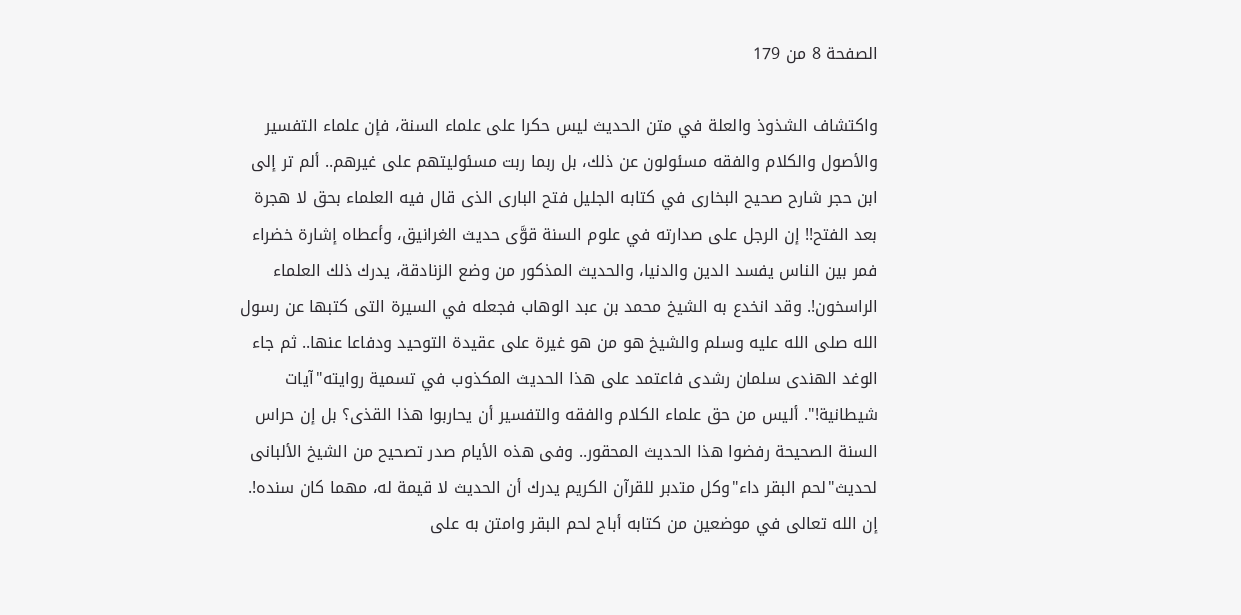الصفحة 8 من 179

واكتشاف الشذوذ والعلة في متن الحديث ليس حكرا على علماء السنة، فإن علماء التفسير والأصول والكلام والفقه مسئولون عن ذلك، بل ربما ربت مسئوليتهم على غيرهم.. ألم تر إلى ابن حجر شارح صحيح البخارى في كتابه الجليل فتح البارى الذى قال فيه العلماء بحق لا هجرة بعد الفتح!! إن الرجل على صدارته في علوم السنة قوَّى حديث الغرانيق، وأعطاه إشارة خضراء فمر بين الناس يفسد الدين والدنيا، والحديث المذكور من وضع الزنادقة، يدرك ذلك العلماء الراسخون!. وقد انخدع به الشيخ محمد بن عبد الوهاب فجعله في السيرة التى كتبها عن رسول الله صلى الله عليه وسلم والشيخ هو من هو غيرة على عقيدة التوحيد ودفاعا عنها.. ثم جاء الوغد الهندى سلمان رشدى فاعتمد على هذا الحديث المكذوب في تسمية روايته"آيات شيطانية!". أليس من حق علماء الكلام والفقه والتفسير أن يحاربوا هذا القذى؟ بل إن حراس السنة الصحيحة رفضوا هذا الحديث المحقور.. وفى هذه الأيام صدر تصحيح من الشيخ الألبانى لحديث"لحم البقر داء"وكل متدبر للقرآن الكريم يدرك أن الحديث لا قيمة له، مهما كان سنده!. إن الله تعالى في موضعين من كتابه أباح لحم البقر وامتن به على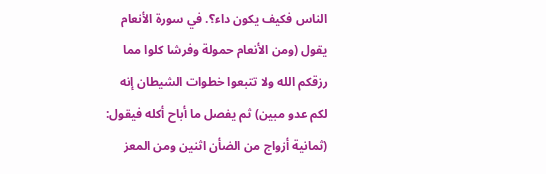الناس فكيف يكون داء؟. في سورة الأنعام يقول (ومن الأنعام حمولة وفرشا كلوا مما رزقكم الله ولا تتبعوا خطوات الشيطان إنه لكم عدو مبين) ثم يفصل ما أباح أكله فيقول: (ثمانية أزواج من الضأن اثنين ومن المعز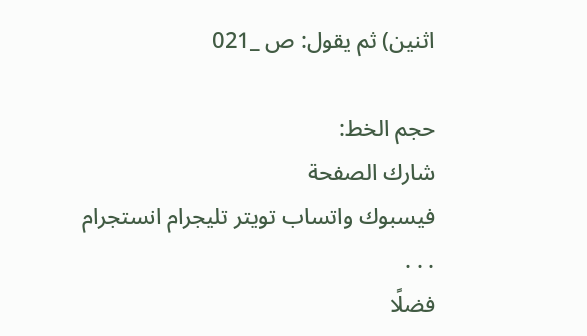اثنين) ثم يقول: ص _021

حجم الخط:
شارك الصفحة
فيسبوك واتساب تويتر تليجرام انستجرام
. . .
فضلًا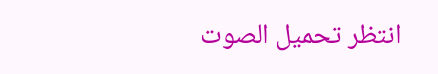انتظر تحميل الصوت